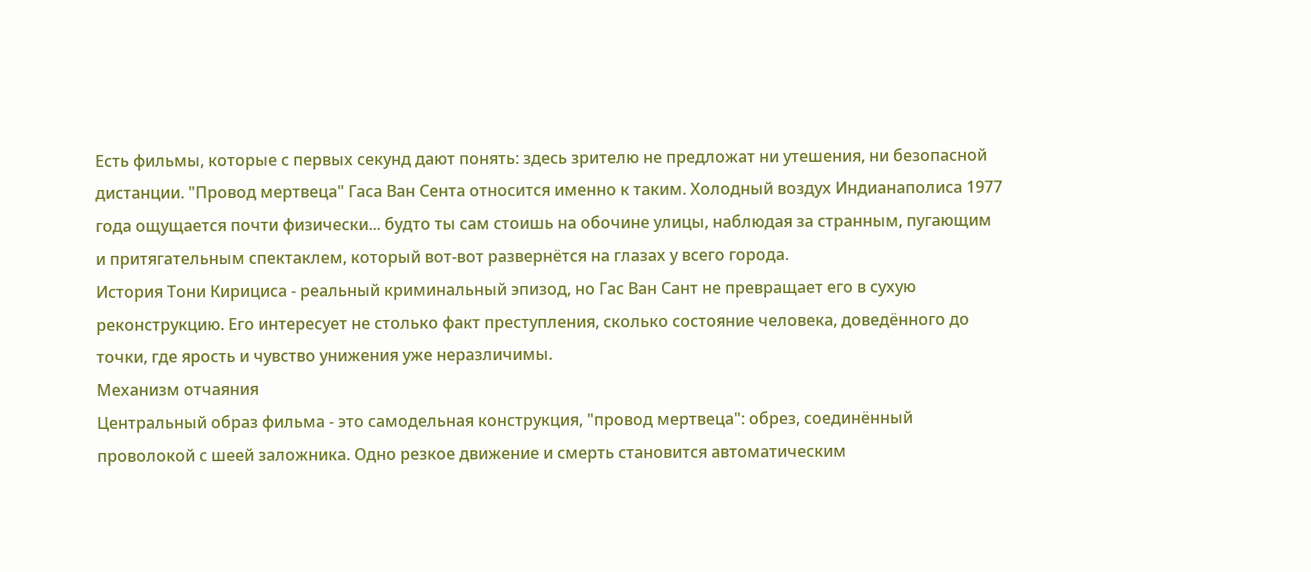Есть фильмы, которые с первых секунд дают понять: здесь зрителю не предложат ни утешения, ни безопасной дистанции. "Провод мертвеца" Гаса Ван Сента относится именно к таким. Холодный воздух Индианаполиса 1977 года ощущается почти физически... будто ты сам стоишь на обочине улицы, наблюдая за странным, пугающим и притягательным спектаклем, который вот-вот развернётся на глазах у всего города.
История Тони Кирициса - реальный криминальный эпизод, но Гас Ван Сант не превращает его в сухую реконструкцию. Его интересует не столько факт преступления, сколько состояние человека, доведённого до точки, где ярость и чувство унижения уже неразличимы.
Механизм отчаяния
Центральный образ фильма - это самодельная конструкция, "провод мертвеца": обрез, соединённый проволокой с шеей заложника. Одно резкое движение и смерть становится автоматическим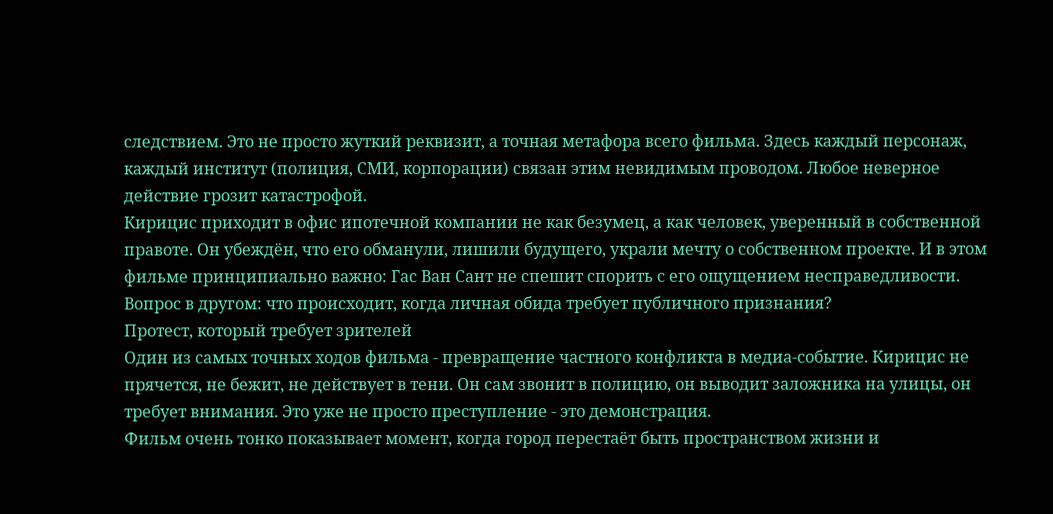следствием. Это не просто жуткий реквизит, а точная метафора всего фильма. Здесь каждый персонаж, каждый институт (полиция, СМИ, корпорации) связан этим невидимым проводом. Любое неверное действие грозит катастрофой.
Кирицис приходит в офис ипотечной компании не как безумец, а как человек, уверенный в собственной правоте. Он убеждён, что его обманули, лишили будущего, украли мечту о собственном проекте. И в этом фильме принципиально важно: Гас Ван Сант не спешит спорить с его ощущением несправедливости. Вопрос в другом: что происходит, когда личная обида требует публичного признания?
Протест, который требует зрителей
Один из самых точных ходов фильма - превращение частного конфликта в медиа-событие. Кирицис не прячется, не бежит, не действует в тени. Он сам звонит в полицию, он выводит заложника на улицы, он требует внимания. Это уже не просто преступление - это демонстрация.
Фильм очень тонко показывает момент, когда город перестаёт быть пространством жизни и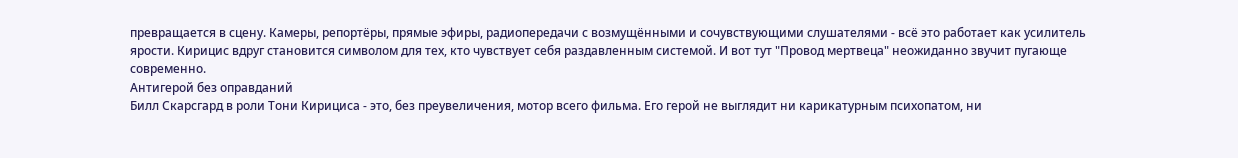превращается в сцену. Камеры, репортёры, прямые эфиры, радиопередачи с возмущёнными и сочувствующими слушателями - всё это работает как усилитель ярости. Кирицис вдруг становится символом для тех, кто чувствует себя раздавленным системой. И вот тут "Провод мертвеца" неожиданно звучит пугающе современно.
Антигерой без оправданий
Билл Скарсгард в роли Тони Кирициса - это, без преувеличения, мотор всего фильма. Его герой не выглядит ни карикатурным психопатом, ни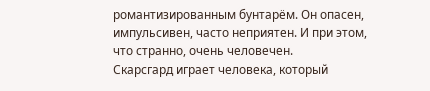романтизированным бунтарём. Он опасен, импульсивен, часто неприятен. И при этом, что странно, очень человечен.
Скарсгард играет человека, который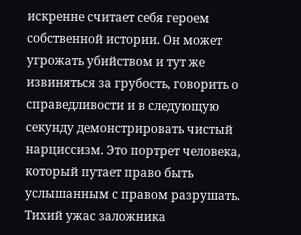искренне считает себя героем собственной истории. Он может угрожать убийством и тут же извиняться за грубость, говорить о справедливости и в следующую секунду демонстрировать чистый нарциссизм. Это портрет человека, который путает право быть услышанным с правом разрушать.
Тихий ужас заложника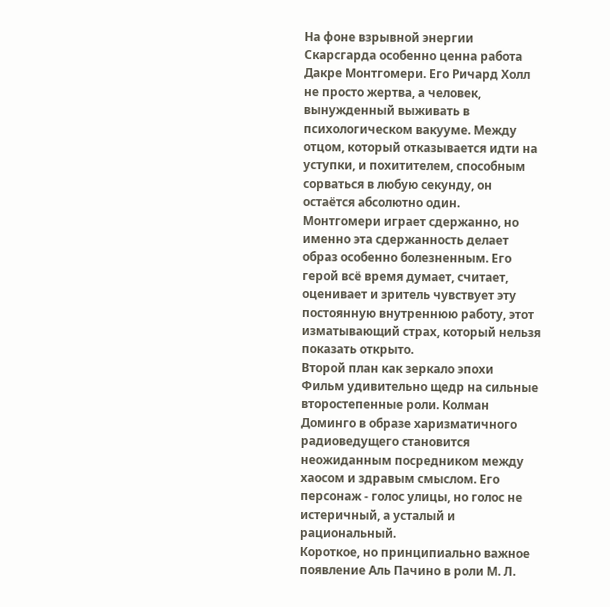На фоне взрывной энергии Скарсгарда особенно ценна работа Дакре Монтгомери. Его Ричард Холл не просто жертва, а человек, вынужденный выживать в психологическом вакууме. Между отцом, который отказывается идти на уступки, и похитителем, способным сорваться в любую секунду, он остаётся абсолютно один.
Монтгомери играет сдержанно, но именно эта сдержанность делает образ особенно болезненным. Его герой всё время думает, считает, оценивает и зритель чувствует эту постоянную внутреннюю работу, этот изматывающий страх, который нельзя показать открыто.
Второй план как зеркало эпохи
Фильм удивительно щедр на сильные второстепенные роли. Колман Доминго в образе харизматичного радиоведущего становится неожиданным посредником между хаосом и здравым смыслом. Его персонаж - голос улицы, но голос не истеричный, а усталый и рациональный.
Короткое, но принципиально важное появление Аль Пачино в роли М. Л.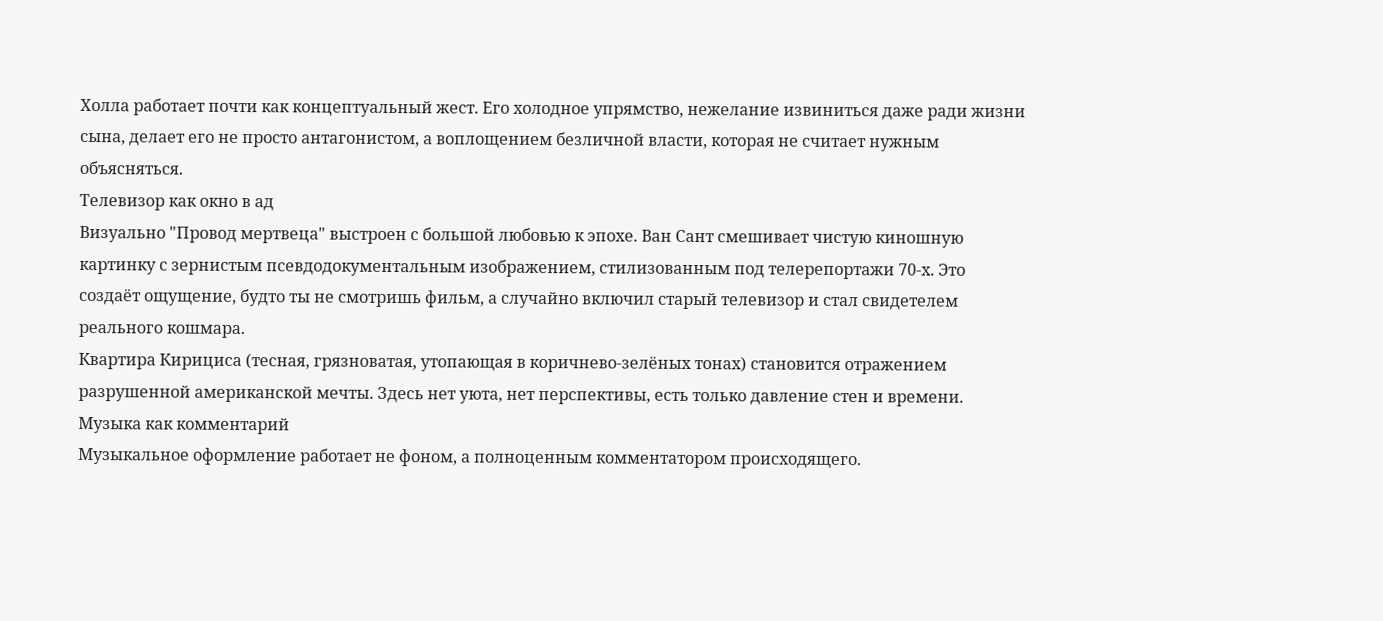Холла работает почти как концептуальный жест. Его холодное упрямство, нежелание извиниться даже ради жизни сына, делает его не просто антагонистом, а воплощением безличной власти, которая не считает нужным объясняться.
Телевизор как окно в ад
Визуально "Провод мертвеца" выстроен с большой любовью к эпохе. Ван Сант смешивает чистую киношную картинку с зернистым псевдодокументальным изображением, стилизованным под телерепортажи 70-х. Это создаёт ощущение, будто ты не смотришь фильм, а случайно включил старый телевизор и стал свидетелем реального кошмара.
Квартира Кирициса (тесная, грязноватая, утопающая в коричнево-зелёных тонах) становится отражением разрушенной американской мечты. Здесь нет уюта, нет перспективы, есть только давление стен и времени.
Музыка как комментарий
Музыкальное оформление работает не фоном, а полноценным комментатором происходящего.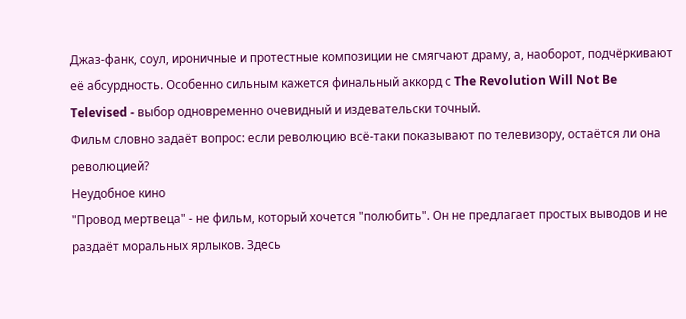Джаз-фанк, соул, ироничные и протестные композиции не смягчают драму, а, наоборот, подчёркивают её абсурдность. Особенно сильным кажется финальный аккорд с The Revolution Will Not Be Televised - выбор одновременно очевидный и издевательски точный.
Фильм словно задаёт вопрос: если революцию всё-таки показывают по телевизору, остаётся ли она революцией?
Неудобное кино
"Провод мертвеца" - не фильм, который хочется "полюбить". Он не предлагает простых выводов и не раздаёт моральных ярлыков. Здесь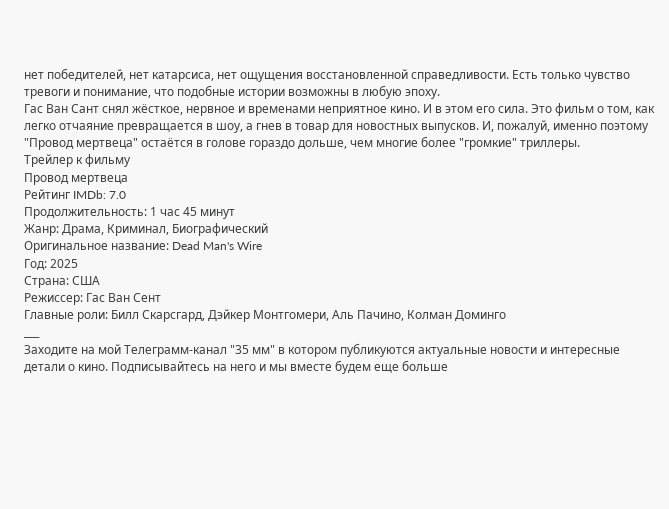нет победителей, нет катарсиса, нет ощущения восстановленной справедливости. Есть только чувство тревоги и понимание, что подобные истории возможны в любую эпоху.
Гас Ван Сант снял жёсткое, нервное и временами неприятное кино. И в этом его сила. Это фильм о том, как легко отчаяние превращается в шоу, а гнев в товар для новостных выпусков. И, пожалуй, именно поэтому "Провод мертвеца" остаётся в голове гораздо дольше, чем многие более "громкие" триллеры.
Трейлер к фильму
Провод мертвеца
Рейтинг IMDb: 7.0
Продолжительность: 1 час 45 минут
Жанр: Драма, Криминал, Биографический
Оригинальное название: Dead Man's Wire
Год: 2025
Страна: США
Режиссер: Гас Ван Сент
Главные роли: Билл Скарсгард, Дэйкер Монтгомери, Аль Пачино, Колман Доминго
___
Заходите на мой Телеграмм-канал "35 мм" в котором публикуются актуальные новости и интересные детали о кино. Подписывайтесь на него и мы вместе будем еще больше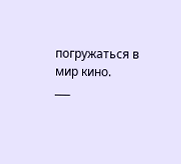погружаться в мир кино.
___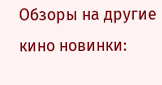Обзоры на другие кино новинки: